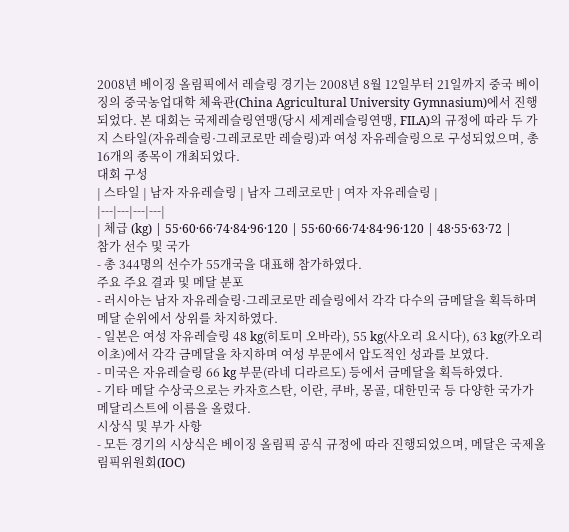2008년 베이징 올림픽에서 레슬링 경기는 2008년 8월 12일부터 21일까지 중국 베이징의 중국농업대학 체육관(China Agricultural University Gymnasium)에서 진행되었다. 본 대회는 국제레슬링연맹(당시 세계레슬링연맹, FILA)의 규정에 따라 두 가지 스타일(자유레슬링·그레코로만 레슬링)과 여성 자유레슬링으로 구성되었으며, 총 16개의 종목이 개최되었다.
대회 구성
| 스타일 | 남자 자유레슬링 | 남자 그레코로만 | 여자 자유레슬링 |
|---|---|---|---|
| 체급 (kg) | 55·60·66·74·84·96·120 | 55·60·66·74·84·96·120 | 48·55·63·72 |
참가 선수 및 국가
- 총 344명의 선수가 55개국을 대표해 참가하였다.
주요 주요 결과 및 메달 분포
- 러시아는 남자 자유레슬링·그레코로만 레슬링에서 각각 다수의 금메달을 획득하며 메달 순위에서 상위를 차지하였다.
- 일본은 여성 자유레슬링 48 kg(히토미 오바라), 55 kg(사오리 요시다), 63 kg(카오리 이초)에서 각각 금메달을 차지하며 여성 부문에서 압도적인 성과를 보였다.
- 미국은 자유레슬링 66 kg 부문(라네 디라르도) 등에서 금메달을 획득하였다.
- 기타 메달 수상국으로는 카자흐스탄, 이란, 쿠바, 몽골, 대한민국 등 다양한 국가가 메달리스트에 이름을 올렸다.
시상식 및 부가 사항
- 모든 경기의 시상식은 베이징 올림픽 공식 규정에 따라 진행되었으며, 메달은 국제올림픽위원회(IOC)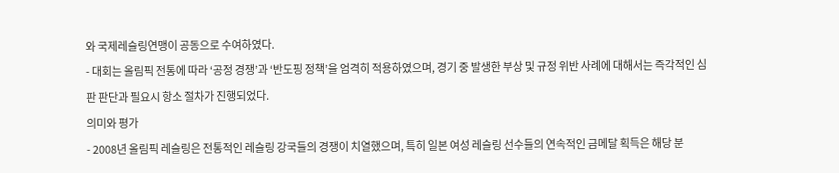와 국제레슬링연맹이 공동으로 수여하였다.
- 대회는 올림픽 전통에 따라 ‘공정 경쟁’과 ‘반도핑 정책’을 엄격히 적용하였으며, 경기 중 발생한 부상 및 규정 위반 사례에 대해서는 즉각적인 심판 판단과 필요시 항소 절차가 진행되었다.
의미와 평가
- 2008년 올림픽 레슬링은 전통적인 레슬링 강국들의 경쟁이 치열했으며, 특히 일본 여성 레슬링 선수들의 연속적인 금메달 획득은 해당 분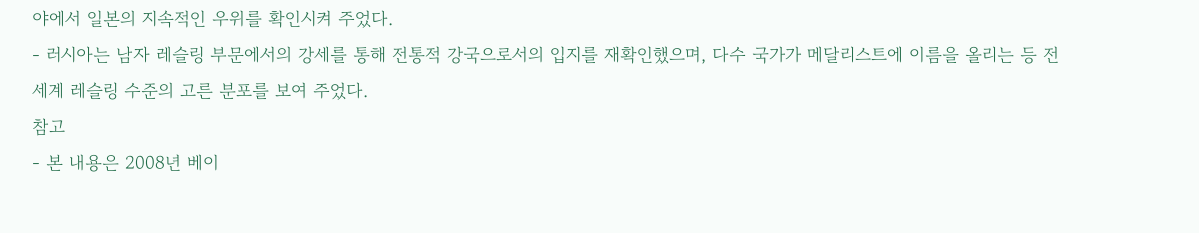야에서 일본의 지속적인 우위를 확인시켜 주었다.
- 러시아는 남자 레슬링 부문에서의 강세를 통해 전통적 강국으로서의 입지를 재확인했으며, 다수 국가가 메달리스트에 이름을 올리는 등 전 세계 레슬링 수준의 고른 분포를 보여 주었다.
참고
- 본 내용은 2008년 베이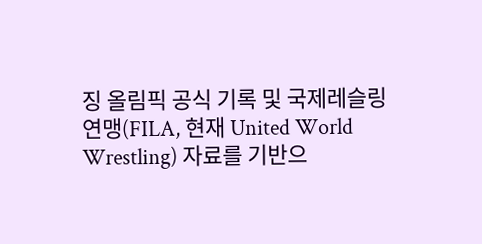징 올림픽 공식 기록 및 국제레슬링연맹(FILA, 현재 United World Wrestling) 자료를 기반으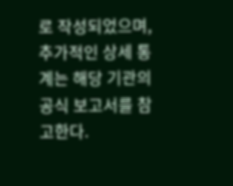로 작성되었으며, 추가적인 상세 통계는 해당 기관의 공식 보고서를 참고한다.